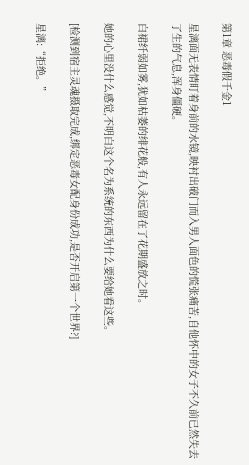第1章 恶毒假千金1

星漓面无表情盯着身前的水镜,映衬出破门而入男人面色的慌张痛苦,自他怀中的女子不久前已然失去了生的气息,浑身僵硬。

白裙纤弱如雾,犹如枯萎的绯花般,有人永远留在了花期盛放之时。

她的心里没什么感觉,不明白这个名为系统的东西为什么要给她看这些。

[检测到宿主灵魂摄取完成,绑定恶毒女配身份成功,是否开启第一个世界?]

星漓:“拒绝。”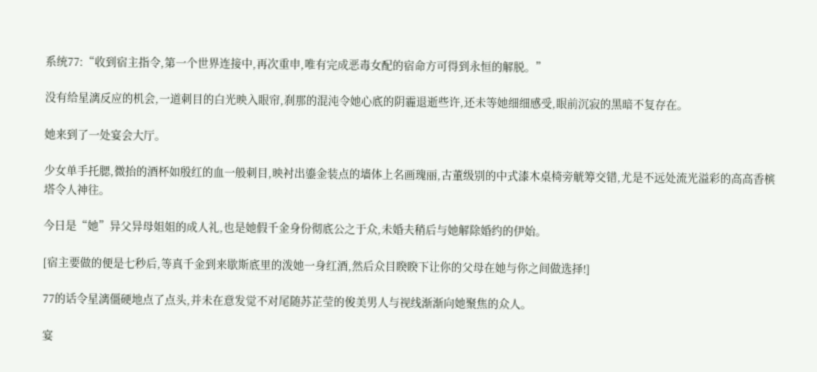系统77:“收到宿主指令,第一个世界连接中,再次重申,唯有完成恶毒女配的宿命方可得到永恒的解脱。”

没有给星漓反应的机会,一道刺目的白光映入眼帘,刹那的混沌令她心底的阴霾退逝些许,还未等她细细感受,眼前沉寂的黑暗不复存在。

她来到了一处宴会大厅。

少女单手托腮,微抬的酒杯如殷红的血一般刺目,映衬出鎏金装点的墙体上名画瑰丽,古董级别的中式漆木桌椅旁觥筹交错,尤是不远处流光溢彩的高高香槟塔令人神往。

今日是“她”异父异母姐姐的成人礼,也是她假千金身份彻底公之于众,未婚夫稍后与她解除婚约的伊始。

[宿主要做的便是七秒后,等真千金到来歇斯底里的泼她一身红酒,然后众目睽睽下让你的父母在她与你之间做选择!]

77的话令星漓僵硬地点了点头,并未在意发觉不对尾随苏芷莹的俊美男人与视线渐渐向她聚焦的众人。

宴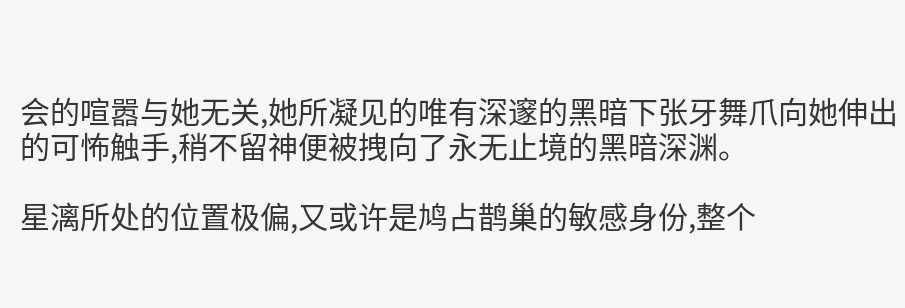会的喧嚣与她无关,她所凝见的唯有深邃的黑暗下张牙舞爪向她伸出的可怖触手,稍不留神便被拽向了永无止境的黑暗深渊。

星漓所处的位置极偏,又或许是鸠占鹊巢的敏感身份,整个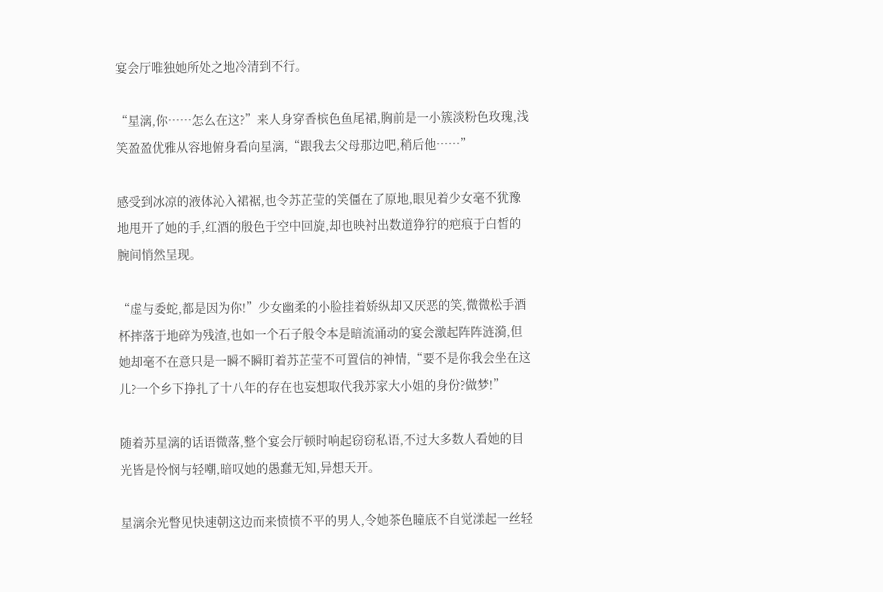宴会厅唯独她所处之地冷清到不行。

“星漓,你……怎么在这?”来人身穿香槟色鱼尾裙,胸前是一小簇淡粉色玫瑰,浅笑盈盈优雅从容地俯身看向星漓,“跟我去父母那边吧,稍后他……”

感受到冰凉的液体沁入裙裾,也令苏芷莹的笑僵在了原地,眼见着少女毫不犹豫地甩开了她的手,红酒的殷色于空中回旋,却也映衬出数道狰狞的疤痕于白皙的腕间悄然呈现。

“虚与委蛇,都是因为你!”少女幽柔的小脸挂着娇纵却又厌恶的笑,微微松手酒杯摔落于地碎为残渣,也如一个石子般令本是暗流涌动的宴会激起阵阵涟漪,但她却毫不在意只是一瞬不瞬盯着苏芷莹不可置信的神情,“要不是你我会坐在这儿?一个乡下挣扎了十八年的存在也妄想取代我苏家大小姐的身份?做梦!”

随着苏星漓的话语微落,整个宴会厅顿时响起窃窃私语,不过大多数人看她的目光皆是怜悯与轻嘲,暗叹她的愚蠢无知,异想天开。

星漓余光瞥见快速朝这边而来愤愤不平的男人,令她茶色瞳底不自觉漾起一丝轻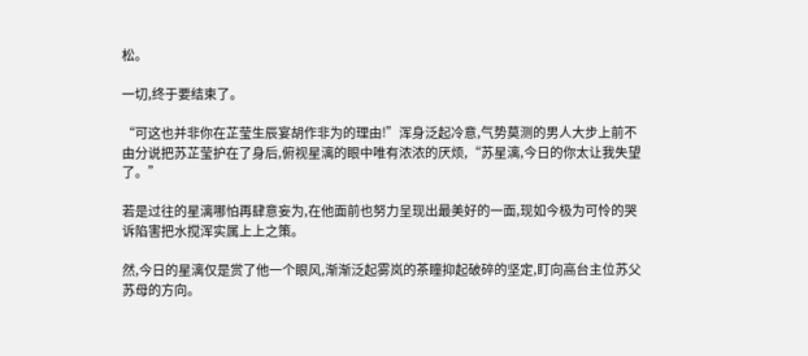松。

一切,终于要结束了。

“可这也并非你在芷莹生辰宴胡作非为的理由!”浑身泛起冷意,气势莫测的男人大步上前不由分说把苏芷莹护在了身后,俯视星漓的眼中唯有浓浓的厌烦,“苏星漓,今日的你太让我失望了。”

若是过往的星漓哪怕再肆意妄为,在他面前也努力呈现出最美好的一面,现如今极为可怜的哭诉陷害把水搅浑实属上上之策。

然,今日的星漓仅是赏了他一个眼风,渐渐泛起雾岚的茶瞳抑起破碎的坚定,盯向高台主位苏父苏母的方向。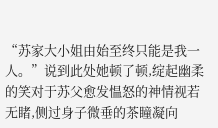“苏家大小姐由始至终只能是我一人。”说到此处她顿了顿,绽起幽柔的笑对于苏父愈发愠怒的神情视若无睹,侧过身子微垂的茶瞳凝向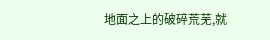地面之上的破碎荒芜,就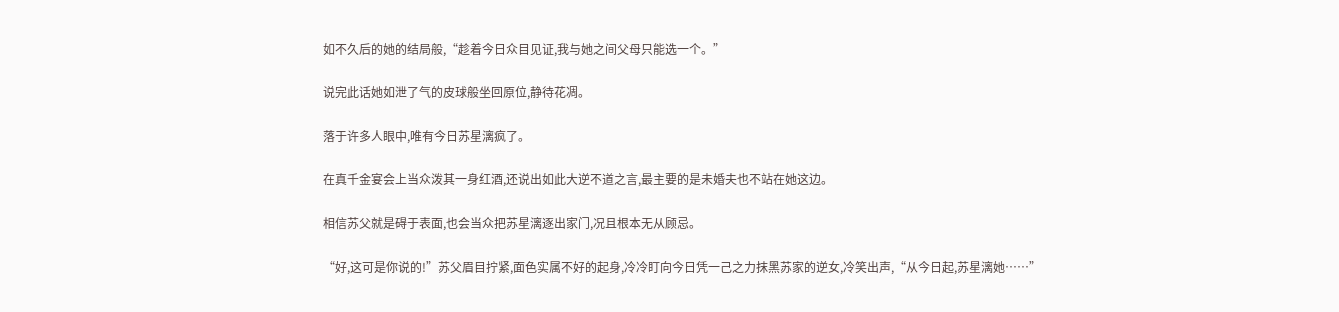如不久后的她的结局般,“趁着今日众目见证,我与她之间父母只能选一个。”

说完此话她如泄了气的皮球般坐回原位,静待花凋。

落于许多人眼中,唯有今日苏星漓疯了。

在真千金宴会上当众泼其一身红酒,还说出如此大逆不道之言,最主要的是未婚夫也不站在她这边。

相信苏父就是碍于表面,也会当众把苏星漓逐出家门,况且根本无从顾忌。

“好,这可是你说的!”苏父眉目拧紧,面色实属不好的起身,冷冷盯向今日凭一己之力抹黑苏家的逆女,冷笑出声,“从今日起,苏星漓她……”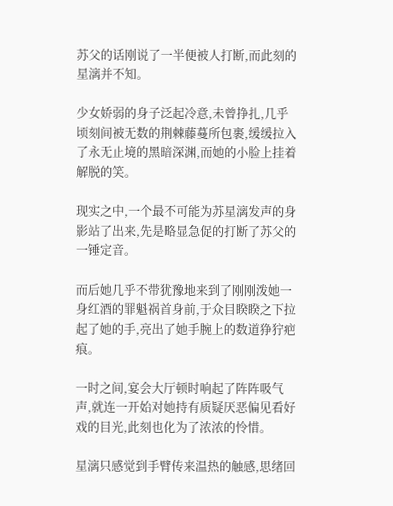苏父的话刚说了一半便被人打断,而此刻的星漓并不知。

少女娇弱的身子泛起冷意,未曾挣扎,几乎顷刻间被无数的荆棘藤蔓所包裹,缓缓拉入了永无止境的黑暗深渊,而她的小脸上挂着解脱的笑。

现实之中,一个最不可能为苏星漓发声的身影站了出来,先是略显急促的打断了苏父的一锤定音。

而后她几乎不带犹豫地来到了刚刚泼她一身红酒的罪魁祸首身前,于众目睽睽之下拉起了她的手,亮出了她手腕上的数道狰狞疤痕。

一时之间,宴会大厅顿时响起了阵阵吸气声,就连一开始对她持有质疑厌恶偏见看好戏的目光,此刻也化为了浓浓的怜惜。

星漓只感觉到手臂传来温热的触感,思绪回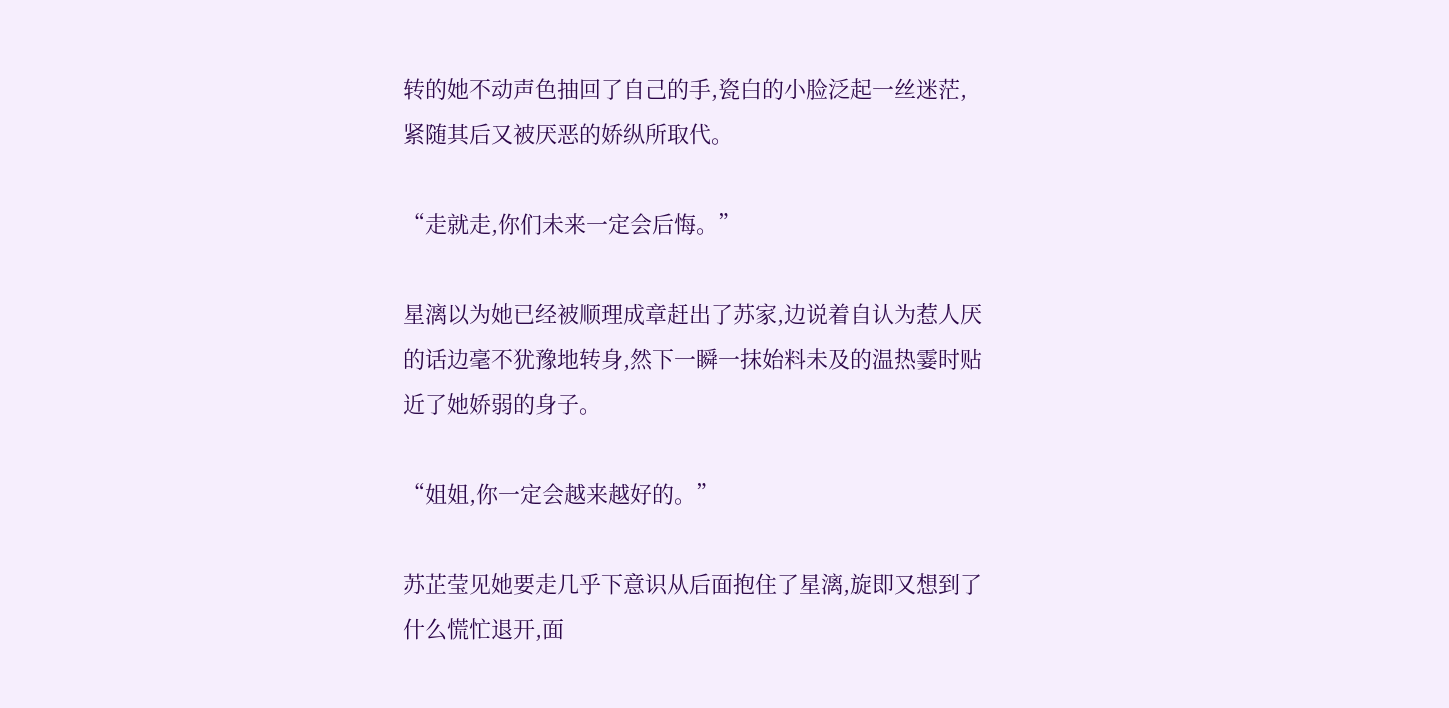转的她不动声色抽回了自己的手,瓷白的小脸泛起一丝迷茫,紧随其后又被厌恶的娇纵所取代。

“走就走,你们未来一定会后悔。”

星漓以为她已经被顺理成章赶出了苏家,边说着自认为惹人厌的话边毫不犹豫地转身,然下一瞬一抹始料未及的温热霎时贴近了她娇弱的身子。

“姐姐,你一定会越来越好的。”

苏芷莹见她要走几乎下意识从后面抱住了星漓,旋即又想到了什么慌忙退开,面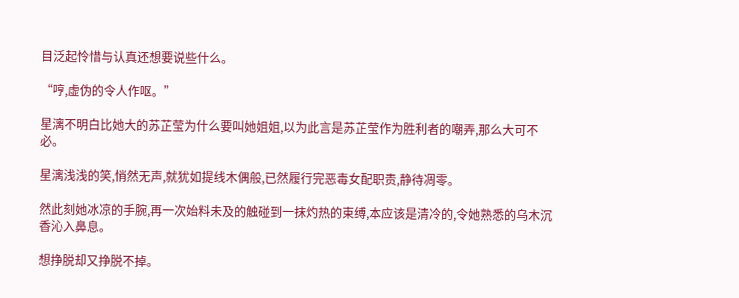目泛起怜惜与认真还想要说些什么。

“哼,虚伪的令人作呕。”

星漓不明白比她大的苏芷莹为什么要叫她姐姐,以为此言是苏芷莹作为胜利者的嘲弄,那么大可不必。

星漓浅浅的笑,悄然无声,就犹如提线木偶般,已然履行完恶毒女配职责,静待凋零。

然此刻她冰凉的手腕,再一次始料未及的触碰到一抹灼热的束缚,本应该是清冷的,令她熟悉的乌木沉香沁入鼻息。

想挣脱却又挣脱不掉。